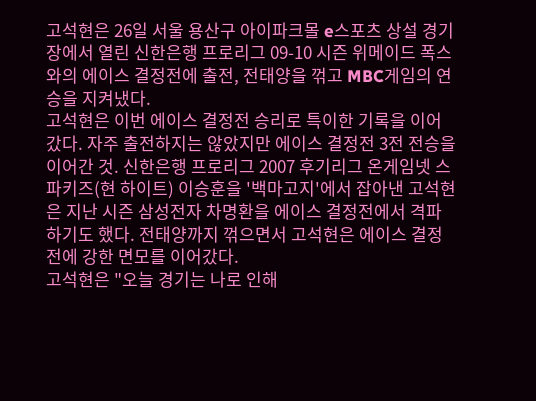고석현은 26일 서울 용산구 아이파크몰 e스포츠 상설 경기장에서 열린 신한은행 프로리그 09-10 시즌 위메이드 폭스와의 에이스 결정전에 출전, 전태양을 꺾고 MBC게임의 연승을 지켜냈다.
고석현은 이번 에이스 결정전 승리로 특이한 기록을 이어갔다. 자주 출전하지는 않았지만 에이스 결정전 3전 전승을 이어간 것. 신한은행 프로리그 2007 후기리그 온게임넷 스파키즈(현 하이트) 이승훈을 '백마고지'에서 잡아낸 고석현은 지난 시즌 삼성전자 차명환을 에이스 결정전에서 격파하기도 했다. 전태양까지 꺾으면서 고석현은 에이스 결정전에 강한 면모를 이어갔다.
고석현은 "오늘 경기는 나로 인해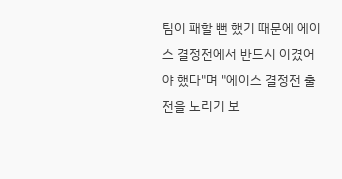팀이 패할 뻔 했기 때문에 에이스 결정전에서 반드시 이겼어야 했다"며 "에이스 결정전 출전을 노리기 보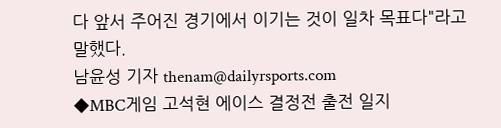다 앞서 주어진 경기에서 이기는 것이 일차 목표다"라고 말했다.
남윤성 기자 thenam@dailyrsports.com
◆MBC게임 고석현 에이스 결정전 출전 일지